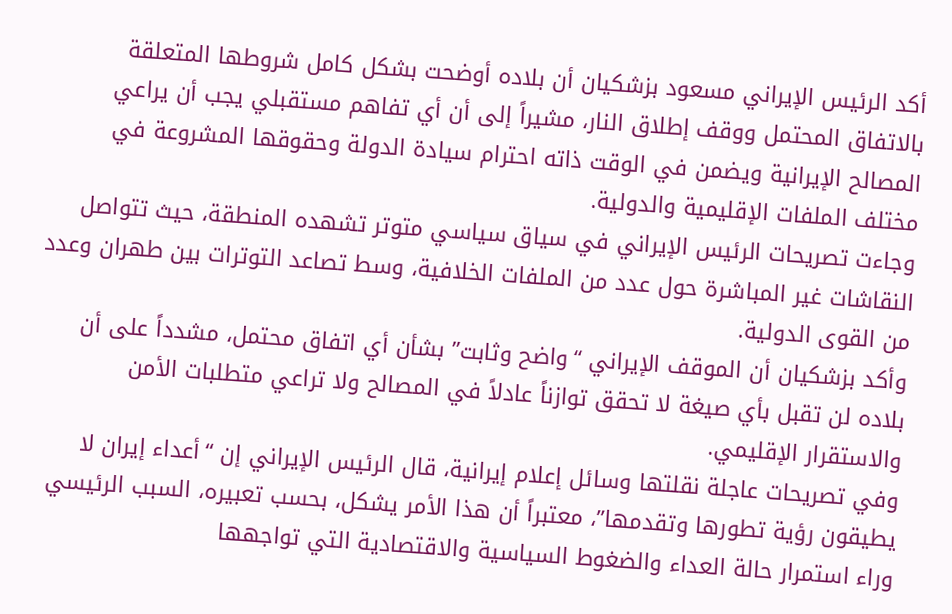أكد الرئيس الإيراني مسعود بزشكيان أن بلاده أوضحت بشكل كامل شروطها المتعلقة بالاتفاق المحتمل ووقف إطلاق النار، مشيراً إلى أن أي تفاهم مستقبلي يجب أن يراعي المصالح الإيرانية ويضمن في الوقت ذاته احترام سيادة الدولة وحقوقها المشروعة في مختلف الملفات الإقليمية والدولية.
وجاءت تصريحات الرئيس الإيراني في سياق سياسي متوتر تشهده المنطقة، حيث تتواصل النقاشات غير المباشرة حول عدد من الملفات الخلافية، وسط تصاعد التوترات بين طهران وعدد من القوى الدولية.
وأكد بزشكيان أن الموقف الإيراني “واضح وثابت” بشأن أي اتفاق محتمل، مشدداً على أن بلاده لن تقبل بأي صيغة لا تحقق توازناً عادلاً في المصالح ولا تراعي متطلبات الأمن والاستقرار الإقليمي.
وفي تصريحات عاجلة نقلتها وسائل إعلام إيرانية، قال الرئيس الإيراني إن “أعداء إيران لا يطيقون رؤية تطورها وتقدمها”، معتبراً أن هذا الأمر يشكل، بحسب تعبيره، السبب الرئيسي وراء استمرار حالة العداء والضغوط السياسية والاقتصادية التي تواجهها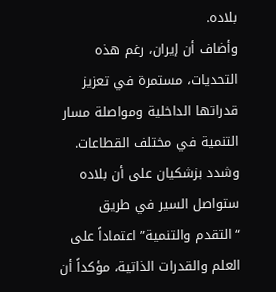بلاده.
وأضاف أن إيران، رغم هذه التحديات، مستمرة في تعزيز قدراتها الداخلية ومواصلة مسار التنمية في مختلف القطاعات.
وشدد بزشكيان على أن بلاده ستواصل السير في طريق “التقدم والتنمية” اعتماداً على العلم والقدرات الذاتية، مؤكداً أن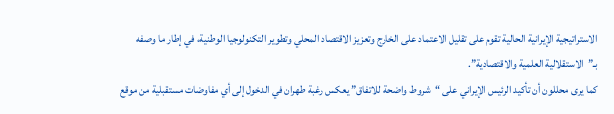الاستراتيجية الإيرانية الحالية تقوم على تقليل الاعتماد على الخارج وتعزيز الاقتصاد المحلي وتطوير التكنولوجيا الوطنية، في إطار ما وصفه بـ”الاستقلالية العلمية والاقتصادية”.
كما يرى محللون أن تأكيد الرئيس الإيراني على “شروط واضحة للاتفاق” يعكس رغبة طهران في الدخول إلى أي مفاوضات مستقبلية من موقع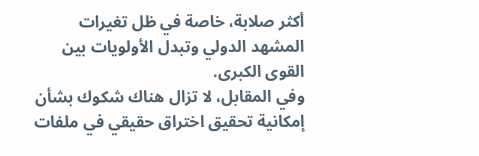أكثر صلابة، خاصة في ظل تغيرات المشهد الدولي وتبدل الأولويات بين القوى الكبرى.
وفي المقابل، لا تزال هناك شكوك بشأن إمكانية تحقيق اختراق حقيقي في ملفات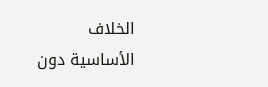الخلاف الأساسية دون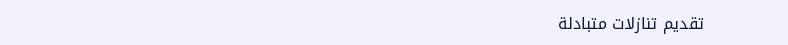تقديم تنازلات متبادلة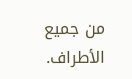من جميع الأطراف.